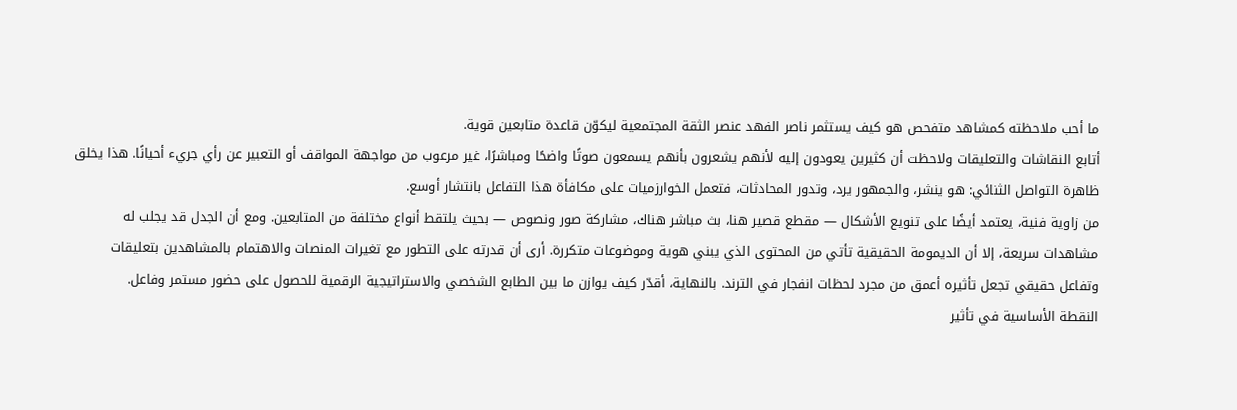ما أحب ملاحظته كمشاهد متفحص هو كيف يستثمر ناصر الفهد عنصر الثقة المجتمعية ليكوّن قاعدة متابعين قوية.
أتابع النقاشات والتعليقات ولاحظت أن كثيرين يعودون إليه لأنهم يشعرون بأنهم يسمعون صوتًا واضحًا ومباشرًا، غير مرعوب من مواجهة المواقف أو التعبير عن رأي جريء أحيانًا. هذا يخلق ظاهرة التواصل الثنائي: هو ينشر، والجمهور يرد، وتدور المحادثات، فتعمل الخوارزميات على مكافأة هذا التفاعل بانتشار أوسع.
من زاوية فنية، يعتمد أيضًا على تنويع الأشكال — مقطع قصير هنا، بث مباشر هناك، مشاركة صور ونصوص — بحيث يلتقط أنواع مختلفة من المتابعين. ومع أن الجدل قد يجلب له مشاهدات سريعة، إلا أن الديمومة الحقيقية تأتي من المحتوى الذي يبني هوية وموضوعات متكررة. أرى أن قدرته على التطور مع تغيرات المنصات والاهتمام بالمشاهدين بتعليقات وتفاعل حقيقي تجعل تأثيره أعمق من مجرد لحظات انفجار في الترند. بالنهاية، أقدّر كيف يوازن ما بين الطابع الشخصي والاستراتيجية الرقمية للحصول على حضور مستمر وفاعل.
النقطة الأساسية في تأثير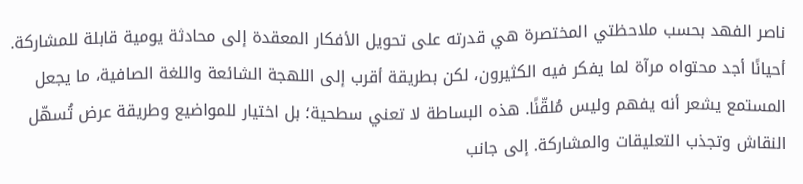ناصر الفهد بحسب ملاحظتي المختصرة هي قدرته على تحويل الأفكار المعقدة إلى محادثة يومية قابلة للمشاركة.
أحيانًا أجد محتواه مرآة لما يفكر فيه الكثيرون، لكن بطريقة أقرب إلى اللهجة الشائعة واللغة الصافية، ما يجعل المستمع يشعر أنه يفهم وليس مُلقّنًا. هذه البساطة لا تعني سطحية؛ بل اختيار للمواضيع وطريقة عرض تُسهّل النقاش وتجذب التعليقات والمشاركة. إلى جانب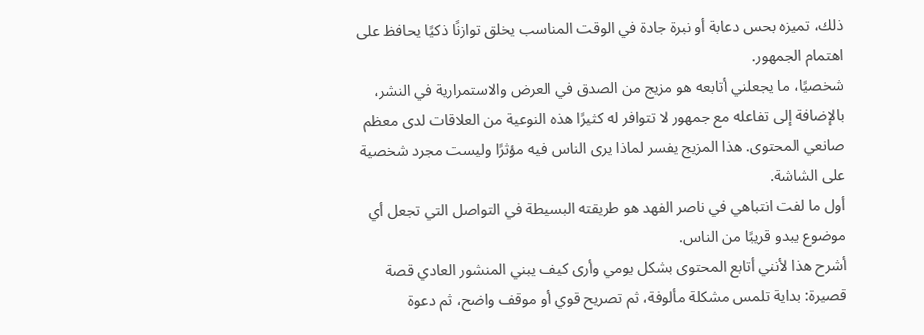ذلك، تميزه بحس دعابة أو نبرة جادة في الوقت المناسب يخلق توازنًا ذكيًا يحافظ على اهتمام الجمهور.
شخصيًا، ما يجعلني أتابعه هو مزيج من الصدق في العرض والاستمرارية في النشر، بالإضافة إلى تفاعله مع جمهور لا تتوافر له كثيرًا هذه النوعية من العلاقات لدى معظم صانعي المحتوى. هذا المزيج يفسر لماذا يرى الناس فيه مؤثرًا وليست مجرد شخصية على الشاشة.
أول ما لفت انتباهي في ناصر الفهد هو طريقته البسيطة في التواصل التي تجعل أي موضوع يبدو قريبًا من الناس.
أشرح هذا لأنني أتابع المحتوى بشكل يومي وأرى كيف يبني المنشور العادي قصة قصيرة: بداية تلمس مشكلة مألوفة، ثم تصريح قوي أو موقف واضح، ثم دعوة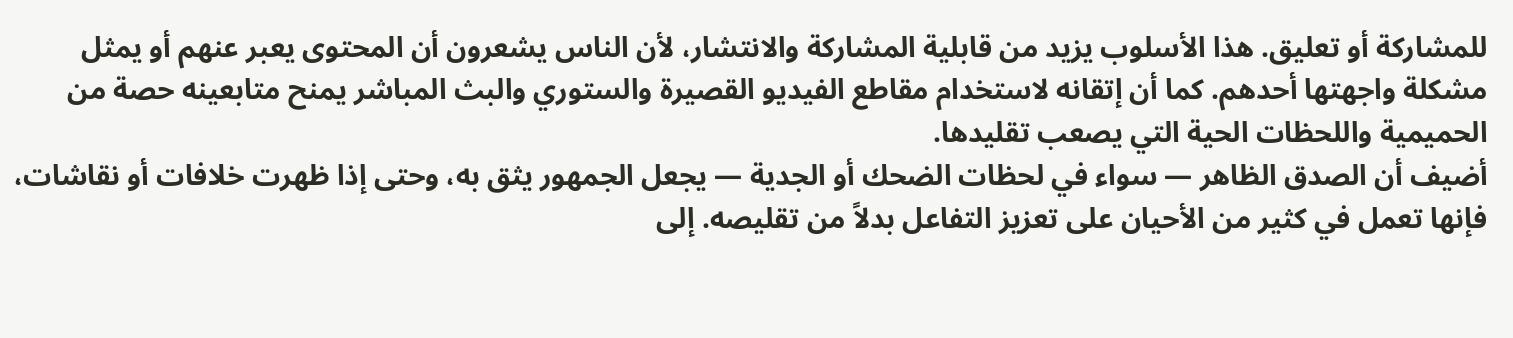للمشاركة أو تعليق. هذا الأسلوب يزيد من قابلية المشاركة والانتشار، لأن الناس يشعرون أن المحتوى يعبر عنهم أو يمثل مشكلة واجهتها أحدهم. كما أن إتقانه لاستخدام مقاطع الفيديو القصيرة والستوري والبث المباشر يمنح متابعينه حصة من الحميمية واللحظات الحية التي يصعب تقليدها.
أضيف أن الصدق الظاهر — سواء في لحظات الضحك أو الجدية — يجعل الجمهور يثق به، وحتى إذا ظهرت خلافات أو نقاشات، فإنها تعمل في كثير من الأحيان على تعزيز التفاعل بدلاً من تقليصه. إلى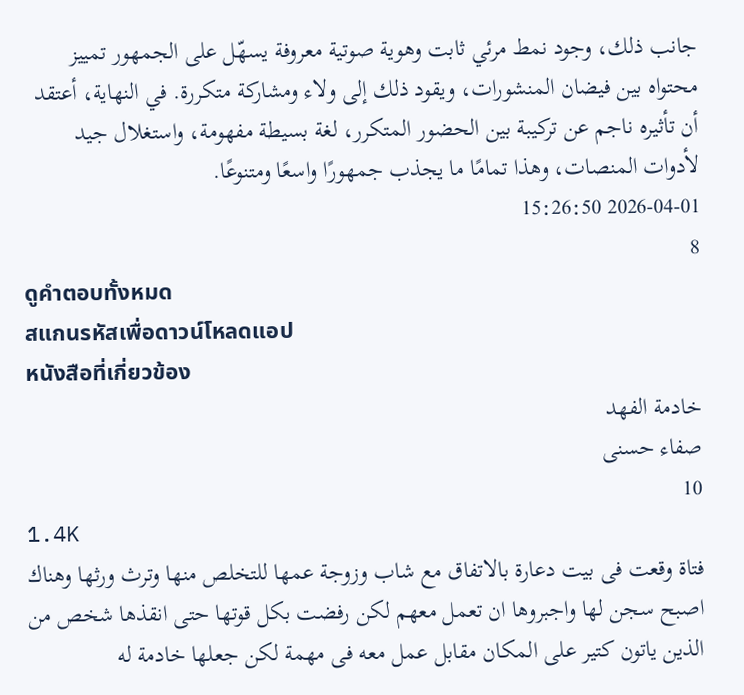جانب ذلك، وجود نمط مرئي ثابت وهوية صوتية معروفة يسهّل على الجمهور تمييز محتواه بين فيضان المنشورات، ويقود ذلك إلى ولاء ومشاركة متكررة. في النهاية، أعتقد أن تأثيره ناجم عن تركيبة بين الحضور المتكرر، لغة بسيطة مفهومة، واستغلال جيد لأدوات المنصات، وهذا تمامًا ما يجذب جمهورًا واسعًا ومتنوعًا.
2026-04-01 15:26:50
8
ดูคำตอบทั้งหมด
สแกนรหัสเพื่อดาวน์โหลดแอป
หนังสือที่เกี่ยวข้อง
خادمة الفهد
صفاء حسنى
10
1.4K
فتاة وقعت فى بيت دعارة بالاتفاق مع شاب وزوجة عمها للتخلص منها وترث ورثها وهناك اصبح سجن لها واجبروها ان تعمل معهم لكن رفضت بكل قوتها حتى انقذها شخص من الذين ياتون كتير على المكان مقابل عمل معه فى مهمة لكن جعلها خادمة له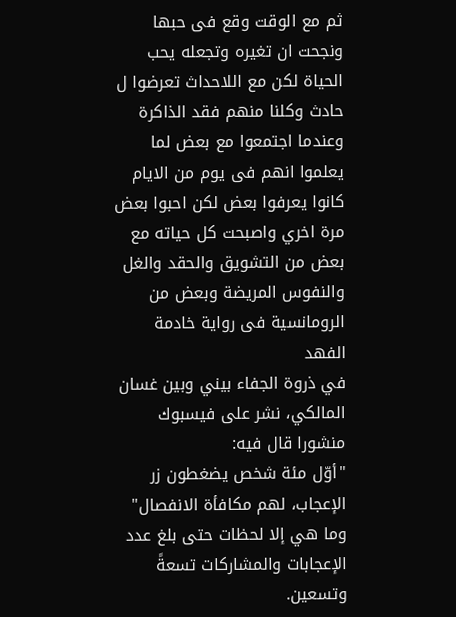ثم مع الوقت وقع فى حبها ونجحت ان تغيره وتجعله يحب الحياة لكن مع اللاحداث تعرضوا ل حادث وكلنا منهم فقد الذاكرة وعندما اجتمعوا مع بعض لما يعلموا انهم فى يوم من الايام كانوا يعرفوا بعض لكن احبوا بعض مرة اخري واصبحت كل حياته مع بعض من التشويق والحقد والغل والنفوس المريضة وبعض من الرومانسية فى رواية خادمة الفهد
في ذروة الجفاء بيني وبين غسان المالكي، نشر على فيسبوك منشورا قال فيه:
"أوّل مئة شخص يضغطون زر الإعجاب، لهم مكافأة الانفصال"
وما هي إلا لحظات حتى بلغ عدد الإعجابات والمشاركات تسعةً وتسعين.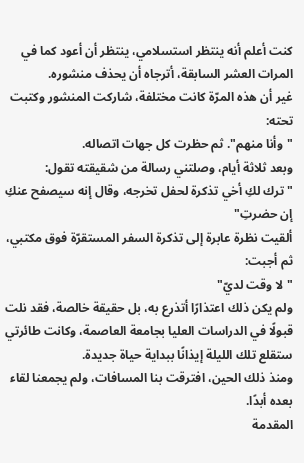كنت أعلم أنه ينتظر استسلامي، ينتظر أن أعود كما في المرات العشر السابقة، أترجاه أن يحذف منشوره.
غير أن هذه المرّة كانت مختلفة، شاركت المنشور وكتبت تحته:
"وأنا منهم". ثم حظرت كل جهات اتصاله.
وبعد ثلاثة أيام، وصلتني رسالة من شقيقته تقول:
"ترك لكِ أخي تذكرة لحفل تخرجه، وقال إنه سيصفح عنكِ إن حضرتِ"
ألقيت نظرة عابرة إلى تذكرة السفر المستقرّة فوق مكتبي، ثم أجبت:
"لا وقت لديّ"
ولم يكن ذلك اعتذارًا أتذرع به، بل حقيقة خالصة، فقد نلت قبولًا في الدراسات العليا بجامعة العاصمة، وكانت طائرتي ستقلع تلك الليلة إيذانًا ببداية حياة جديدة.
ومنذ ذلك الحين، افترقت بنا المسافات، ولم يجمعنا لقاء بعده أبدًا.
المقدمة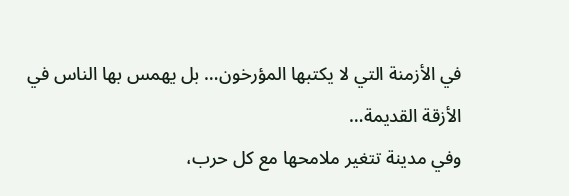في الأزمنة التي لا يكتبها المؤرخون… بل يهمس بها الناس في الأزقة القديمة…
وفي مدينة تتغير ملامحها مع كل حرب،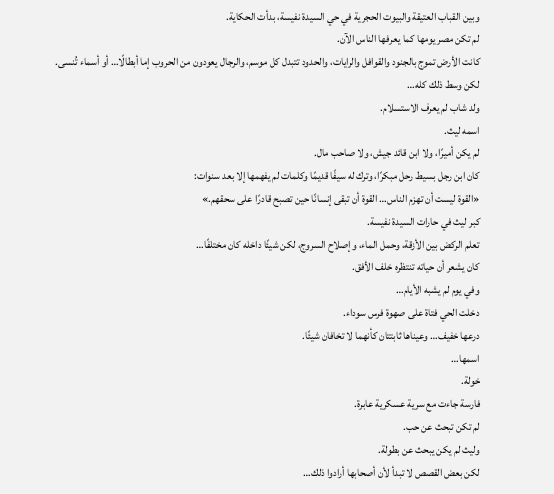وبين القباب العتيقة والبيوت الحجرية في حي السيدة نفيسة، بدأت الحكاية.
لم تكن مصر يومها كما يعرفها الناس الآن.
كانت الأرض تموج بالجنود والقوافل والرايات، والحدود تتبدل كل موسم، والرجال يعودون من الحروب إما أبطالًا… أو أسماء تُنسى.
لكن وسط ذلك كله…
ولد شاب لم يعرف الاستسلام.
اسمه ليث.
لم يكن أميرًا، ولا ابن قائد جيش، ولا صاحب مال.
كان ابن رجل بسيط رحل مبكرًا، وترك له سيفًا قديمًا وكلمات لم يفهمها إلا بعد سنوات:
«القوة ليست أن تهزم الناس… القوة أن تبقى إنسانًا حين تصبح قادرًا على سحقهم.»
كبر ليث في حارات السيدة نفيسة.
تعلم الركض بين الأزقة، وحمل الماء، وإصلاح السروج، لكن شيئًا داخله كان مختلفًا…
كان يشعر أن حياته تنتظره خلف الأفق.
وفي يوم لم يشبه الأيام…
دخلت الحي فتاة على صهوة فرس سوداء.
درعها خفيف… وعيناها ثابتتان كأنهما لا تخافان شيئًا.
اسمها…
خولة.
فارسة جاءت مع سرية عسكرية عابرة.
لم تكن تبحث عن حب.
وليث لم يكن يبحث عن بطولة.
لكن بعض القصص لا تبدأ لأن أصحابها أرادوا ذلك…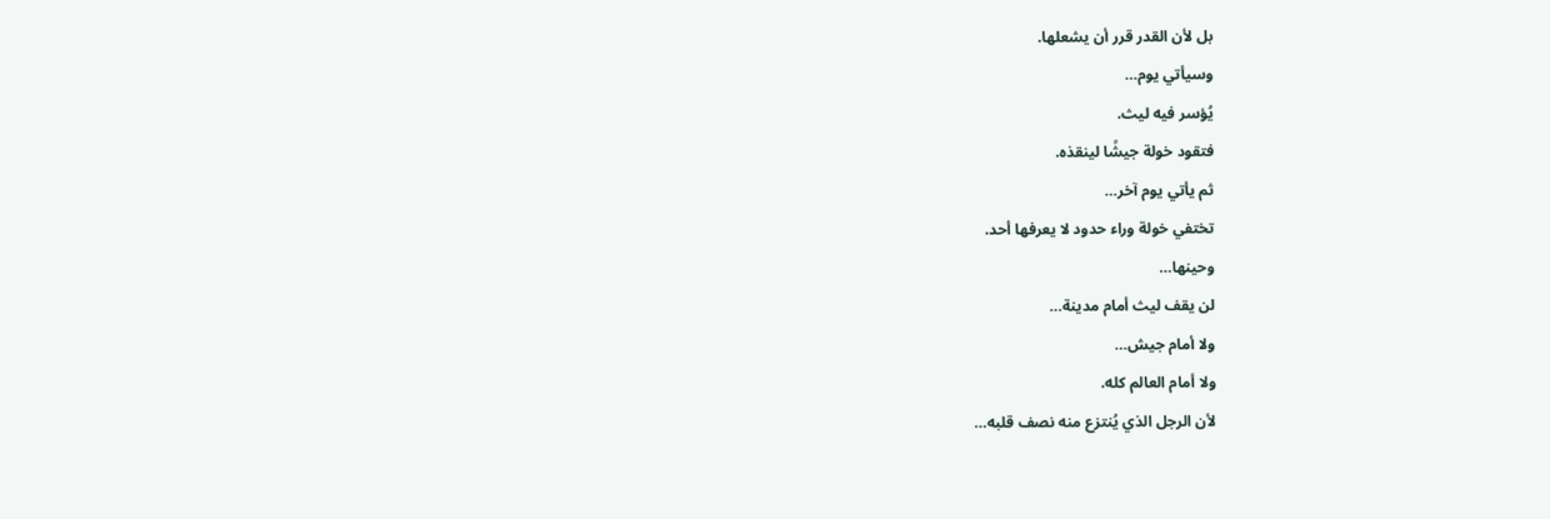بل لأن القدر قرر أن يشعلها.
وسيأتي يوم…
يُؤسر فيه ليث.
فتقود خولة جيشًا لينقذه.
ثم يأتي يوم آخر…
تختفي خولة وراء حدود لا يعرفها أحد.
وحينها…
لن يقف ليث أمام مدينة…
ولا أمام جيش…
ولا أمام العالم كله.
لأن الرجل الذي يُنتزع منه نصف قلبه…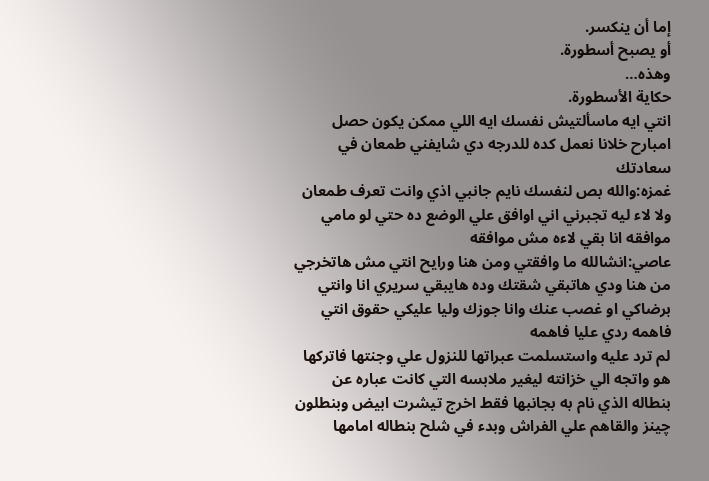إما أن ينكسر.
أو يصبح أسطورة.
وهذه…
حكاية الأسطورة.
انتي ايه ماسألتيش نفسك ايه اللي ممكن يكون حصل امبارح خلانا نعمل كده للدرجه دي شايفني طمعان في سعادتك
غمزه:والله بص لنفسك نايم جانبي اذي وانت تعرف طمعان ولا لاء ليه تجبرني اني اوافق علي الوضع ده حتي لو مامي موافقه انا بقي لاءه مش موافقه
عاصي:انشالله ما وافقتي ومن هنا ورايح انتي مش هاتخرجي من هنا ودي هاتبقي شقتك وده هايبقي سريري انا وانتي برضاكي او غصب عنك وانا جوزك وليا عليكي حقوق انتي فاهمه ردي عليا فاهمه
لم ترد عليه واستسلمت عبراتها للنزول علي وجنتها فاتركها هو واتجه الي خزانته ليغير ملابسه التي كانت عباره عن بنطاله الذي نام به بجانبها فقط اخرج تيشرت ابيض وبنطلون چينز والقاهم علي الفراش وبدء في شلح بنطاله امامها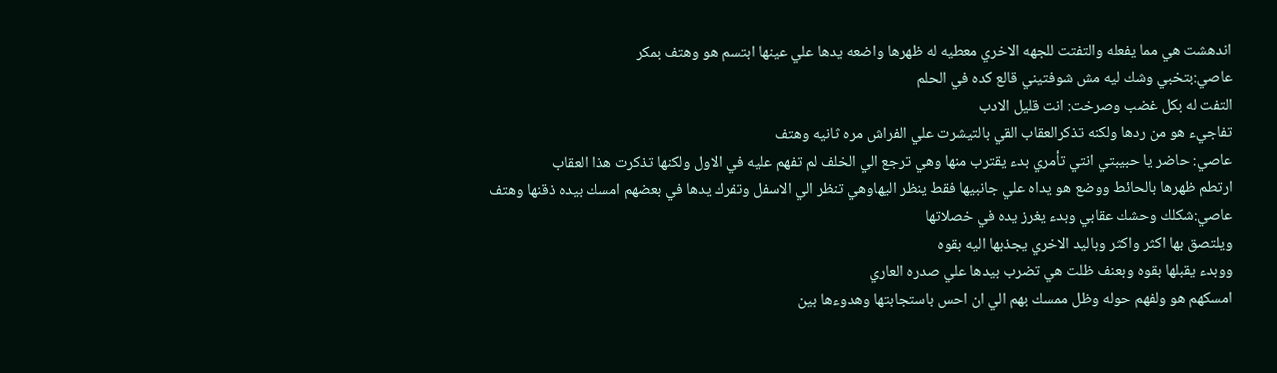اندهشت هي مما يفعله والتفتت للجهه الاخري معطيه له ظهرها واضعه يدها علي عينها ابتسم هو وهتف بمكر
عاصي:بتخبي وشك ليه مش شوفتيني قالع كده في الحلم
التفت له بكل غضب وصرخت: انت قليل الادب
تفاجيء هو من ردها ولكنه تذكرالعقاب القي بالتيشرت علي الفراش مره ثانيه وهتف
عاصي: حاضر يا حبيبتي انتي تأمري بدء يقترب منها وهي ترجع الي الخلف لم تفهم عليه في الاول ولكنها تذكرت هذا العقاب
ارتطم ظهرها بالحائط ووضع هو يداه علي جانبيها فقط ينظر اليهاوهي تنظر الي الاسفل وتفرك يدها في بعضهم امسك بيده ذقنها وهتف
عاصي:شكلك وحشك عقابي وبدء يغرز يده في خصلاتها
ويلتصق بها اكثر واكثر وباليد الاخري يجذبها اليه بقوه
ووبدء يقبلها بقوه وبعنف ظلت هي تضرب بيدها علي صدره العاري
امسكهم هو ولفهم حوله وظل ممسك بهم الي ان احس باستجابتها وهدوءها بين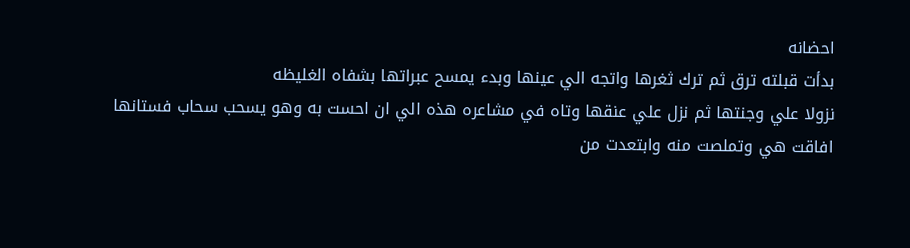احضانه
بدأت قبلته ترق ثم ترك ثغرها واتجه الي عينها وبدء يمسح عبراتها بشفاه الغليظه
نزولا علي وجنتها ثم نزل علي عنقها وتاه في مشاعره هذه الي ان احست به وهو يسحب سحاب فستانها
افاقت هي وتملصت منه وابتعدت من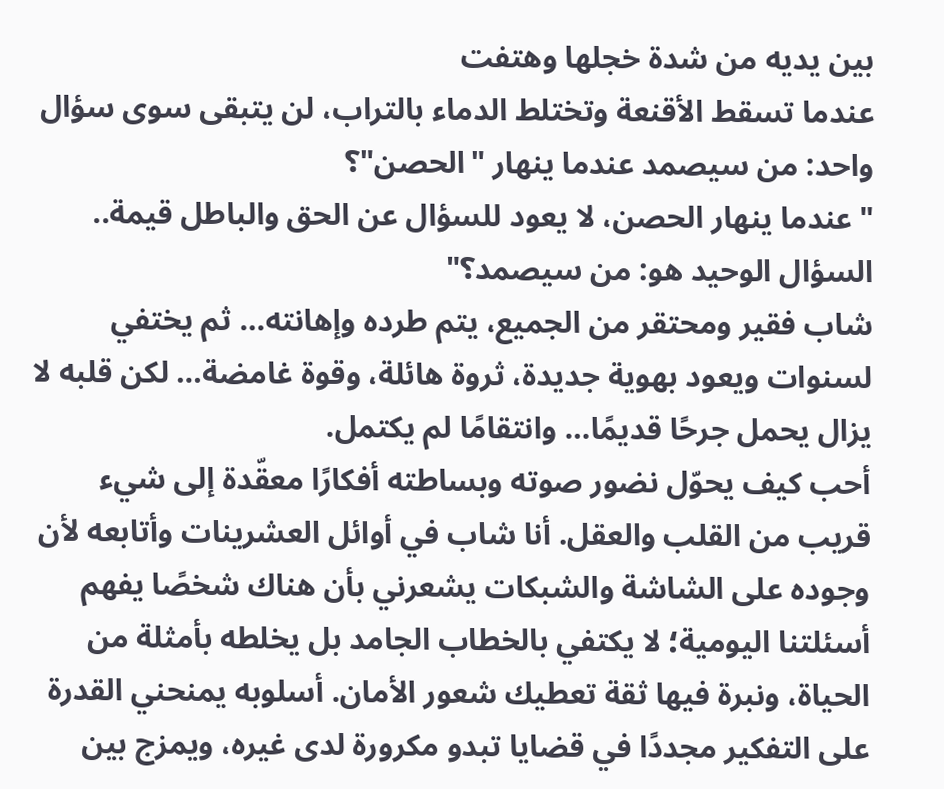بين يديه من شدة خجلها وهتفت
عندما تسقط الأقنعة وتختلط الدماء بالتراب، لن يتبقى سوى سؤال واحد: من سيصمد عندما ينهار "الحصن"؟
"عندما ينهار الحصن، لا يعود للسؤال عن الحق والباطل قيمة.. السؤال الوحيد هو: من سيصمد؟"
شاب فقير ومحتقر من الجميع، يتم طرده وإهانته… ثم يختفي لسنوات ويعود بهوية جديدة، ثروة هائلة، وقوة غامضة… لكن قلبه لا يزال يحمل جرحًا قديمًا… وانتقامًا لم يكتمل.
أحب كيف يحوّل نضور صوته وبساطته أفكارًا معقّدة إلى شيء قريب من القلب والعقل. أنا شاب في أوائل العشرينات وأتابعه لأن وجوده على الشاشة والشبكات يشعرني بأن هناك شخصًا يفهم أسئلتنا اليومية؛ لا يكتفي بالخطاب الجامد بل يخلطه بأمثلة من الحياة، ونبرة فيها ثقة تعطيك شعور الأمان. أسلوبه يمنحني القدرة على التفكير مجددًا في قضايا تبدو مكرورة لدى غيره، ويمزج بين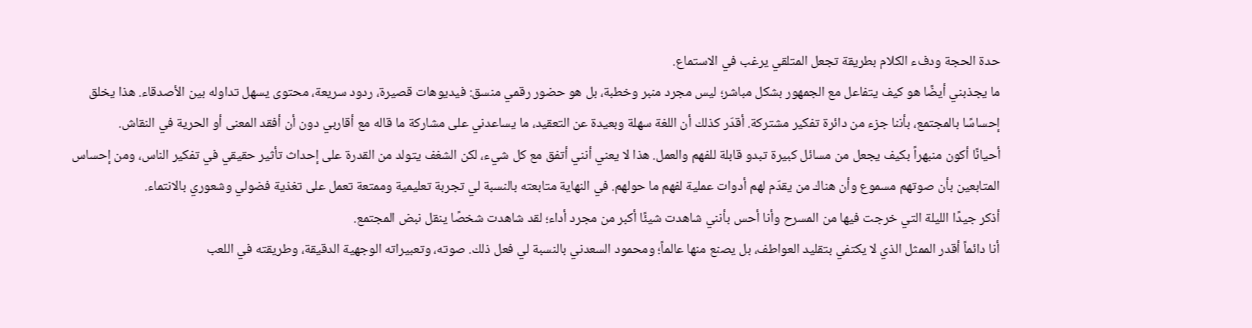حدة الحجة ودفء الكلام بطريقة تجعل المتلقي يرغب في الاستماع.
ما يجذبني أيضًا هو كيف يتفاعل مع الجمهور بشكل مباشر؛ ليس مجرد منبر وخطبة، بل هو حضور رقمي منسق: فيديوهات قصيرة، ردود سريعة، محتوى يسهل تداوله بين الأصدقاء. هذا يخلق إحساسًا بالمجتمع، بأننا جزء من دائرة تفكير مشتركة. أقدّر كذلك أن اللغة سهلة وبعيدة عن التعقيد، ما يساعدني على مشاركة ما قاله مع أقاربي دون أن أفقد المعنى أو الحرية في النقاش.
أحيانًا أكون منبهراً بكيف يجعل من مسائل كبيرة تبدو قابلة للفهم والعمل. هذا لا يعني أنني أتفق مع كل شيء، لكن الشغف يتولد من القدرة على إحداث تأثير حقيقي في تفكير الناس، ومن إحساس المتابعين بأن صوتهم مسموع وأن هناك من يقدّم لهم أدوات عملية لفهم ما حولهم. في النهاية متابعته بالنسبة لي تجربة تعليمية وممتعة تعمل على تغذية فضولي وشعوري بالانتماء.
أذكر جيدًا الليلة التي خرجت فيها من المسرح وأنا أحس بأنني شاهدت شيئًا أكبر من مجرد أداء؛ لقد شاهدت شخصًا ينقل نبض المجتمع.
أنا دائماً أقدر الممثل الذي لا يكتفي بتقليد العواطف، بل يصنع منها عالماً؛ ومحمود السعدني بالنسبة لي فعل ذلك. صوته، وتعبيراته الوجهية الدقيقة، وطريقته في اللعب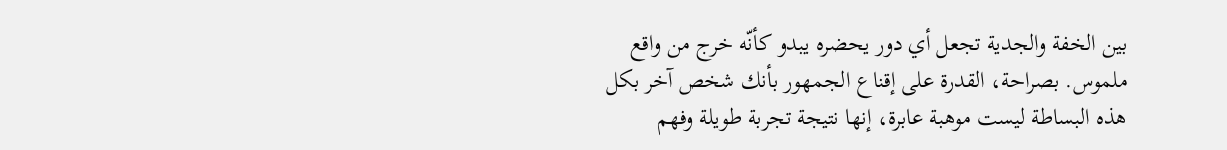بين الخفة والجدية تجعل أي دور يحضره يبدو كأنّه خرج من واقع ملموس. بصراحة، القدرة على إقناع الجمهور بأنك شخص آخر بكل هذه البساطة ليست موهبة عابرة، إنها نتيجة تجربة طويلة وفهم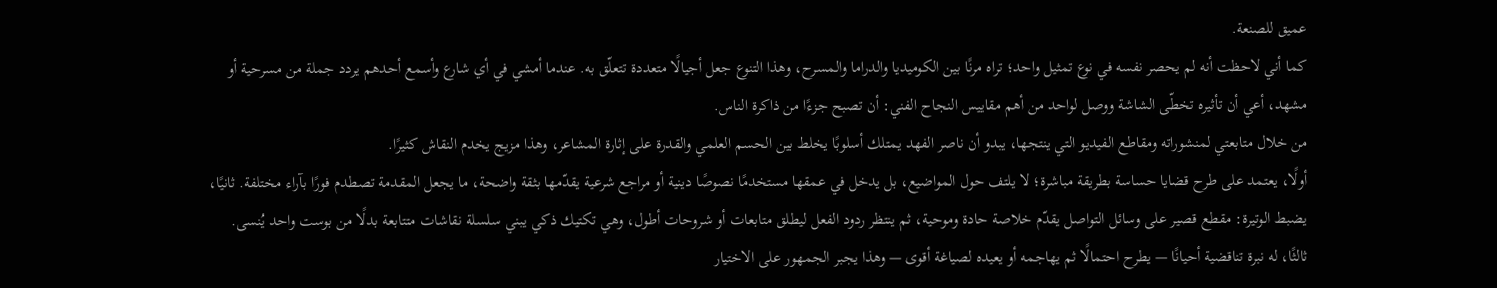عميق للصنعة.
كما أني لاحظت أنه لم يحصر نفسه في نوع تمثيل واحد؛ تراه مرنًا بين الكوميديا والدراما والمسرح، وهذا التنوع جعل أجيالًا متعددة تتعلّق به. عندما أمشي في أي شارع وأسمع أحدهم يردد جملة من مسرحية أو مشهد، أعي أن تأثيره تخطّى الشاشة ووصل لواحد من أهم مقاييس النجاح الفني: أن تصبح جزءًا من ذاكرة الناس.
من خلال متابعتي لمنشوراته ومقاطع الفيديو التي ينتجها، يبدو أن ناصر الفهد يمتلك أسلوبًا يخلط بين الحسم العلمي والقدرة على إثارة المشاعر، وهذا مزيج يخدم النقاش كثيرًا.
أولًا، يعتمد على طرح قضايا حساسة بطريقة مباشرة؛ لا يلتف حول المواضيع، بل يدخل في عمقها مستخدمًا نصوصًا دينية أو مراجع شرعية يقدّمها بثقة واضحة، ما يجعل المقدمة تصطدم فورًا بآراء مختلفة. ثانيًا، يضبط الوتيرة: مقطع قصير على وسائل التواصل يقدّم خلاصة حادة وموحية، ثم ينتظر ردود الفعل ليطلق متابعات أو شروحات أطول، وهي تكتيك ذكي يبني سلسلة نقاشات متتابعة بدلًا من بوست واحد يُنسى.
ثالثًا، له نبرة تناقضية أحيانًا — يطرح احتمالًا ثم يهاجمه أو يعيده لصياغة أقوى — وهذا يجبر الجمهور على الاختيار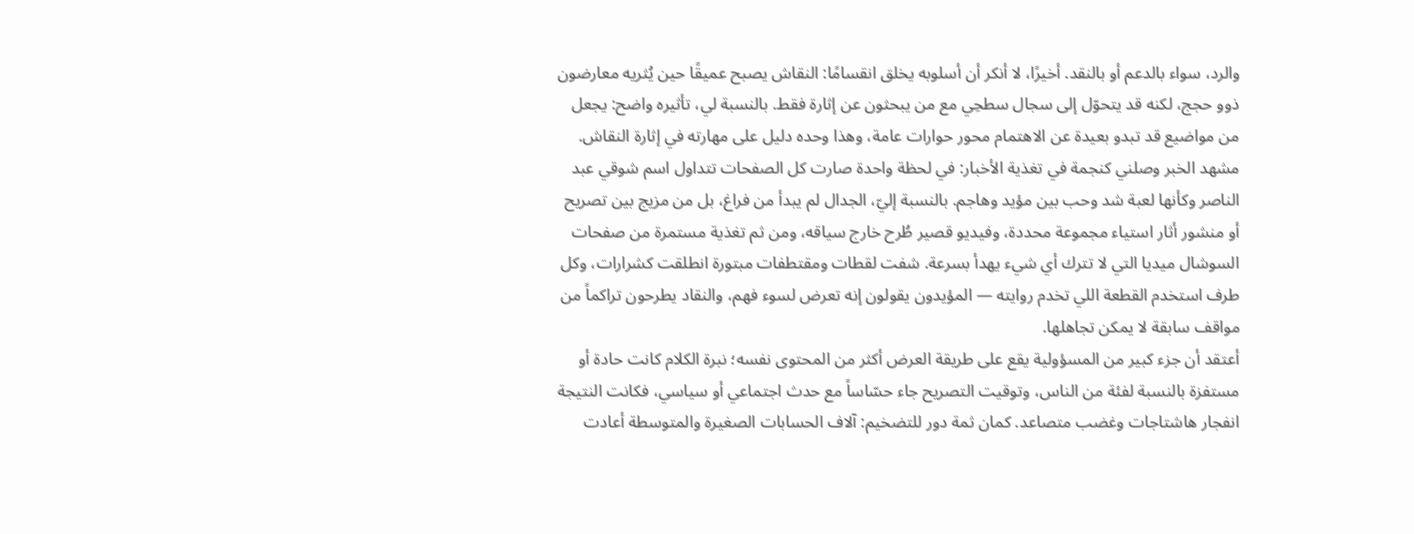والرد، سواء بالدعم أو بالنقد. أخيرًا، لا أنكر أن أسلوبه يخلق انقسامًا: النقاش يصبح عميقًا حين يُثريه معارضون ذوو حجج، لكنه قد يتحوّل إلى سجال سطحِي مع من يبحثون عن إثارة فقط. بالنسبة لي، تأثيره واضح: يجعل من مواضيع قد تبدو بعيدة عن الاهتمام محور حوارات عامة، وهذا وحده دليل على مهارته في إثارة النقاش.
مشهد الخبر وصلني كنجمة في تغذية الأخبار: في لحظة واحدة صارت كل الصفحات تتداول اسم شوقي عبد الناصر وكأنها لعبة شد وحب بين مؤيد وهاجم. بالنسبة إليّ، الجدال لم يبدأ من فراغ، بل من مزيج بين تصريح أو منشور أثار استياء مجموعة محددة، وفيديو قصير طُرح خارج سياقه، ومن ثم تغذية مستمرة من صفحات السوشال ميديا التي لا تترك أي شيء يهدأ بسرعة. شفت لقطات ومقتطفات مبتورة انطلقت كشرارات، وكل طرف استخدم القطعة اللي تخدم روايته — المؤيدون يقولون إنه تعرض لسوء فهم، والنقاد يطرحون تراكماً من مواقف سابقة لا يمكن تجاهلها.
أعتقد أن جزء كبير من المسؤولية يقع على طريقة العرض أكثر من المحتوى نفسه؛ نبرة الكلام كانت حادة أو مستفزة بالنسبة لفئة من الناس، وتوقيت التصريح جاء حسّاساً مع حدث اجتماعي أو سياسي، فكانت النتيجة انفجار هاشتاجات وغضب متصاعد. كمان ثمة دور للتضخيم: آلاف الحسابات الصغيرة والمتوسطة أعادت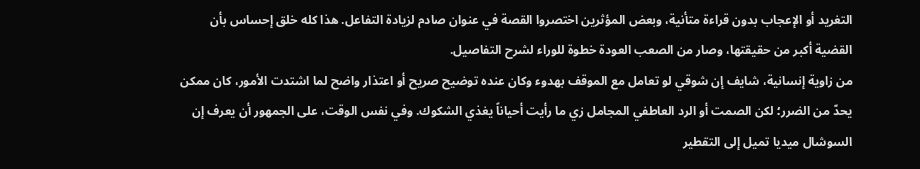التغريد أو الإعجاب بدون قراءة متأنية، وبعض المؤثرين اختصروا القصة في عنوان صادم لزيادة التفاعل. هذا كله خلق إحساس بأن القضية أكبر من حقيقتها، وصار من الصعب العودة خطوة للوراء لشرح التفاصيل.
من زاوية إنسانية، شايف إن شوقي لو تعامل مع الموقف بهدوء وكان عنده توضيح صريح أو اعتذار واضح لما اشتدت الأمور، كان ممكن يحدّ من الضرر؛ لكن الصمت أو الرد العاطفي المجامل زي ما رأيت أحياناً يغذي الشكوك. وفي نفس الوقت، على الجمهور أن يعرف إن السوشال ميديا تميل إلى التقطير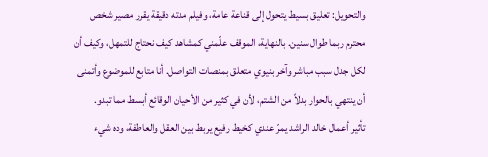والتحويل: تعليق بسيط يتحول إلى قناعة عامة، وفيلم مدته دقيقة يقرر مصير شخص محترم ربما طوال سنين. بالنهاية، الموقف علّمني كمشاهد كيف نحتاج للتمهل، وكيف أن لكل جدل سبب مباشر وآخر بنيوي متعلق بمنصات التواصل. أنا متابع للموضوع وأتمنى أن ينتهي بالحوار بدلاً من الشتم، لأن في كثير من الأحيان الوقائع أبسط مما تبدو.
تأثير أعمال خالد الراشد يمرّ عندي كخيط رفيع يربط بين العقل والعاطفة، وده شيء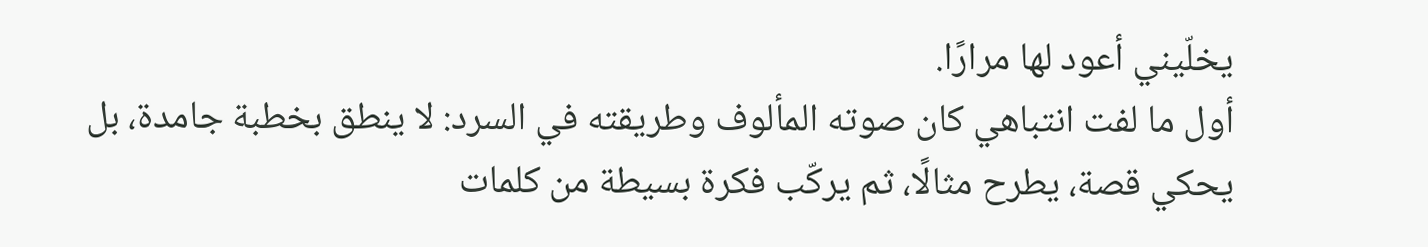يخلّيني أعود لها مرارًا.
أول ما لفت انتباهي كان صوته المألوف وطريقته في السرد: لا ينطق بخطبة جامدة، بل يحكي قصة، يطرح مثالًا، ثم يركّب فكرة بسيطة من كلمات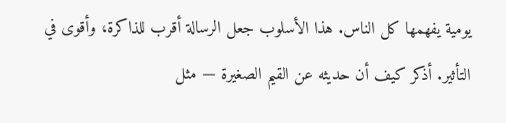يومية يفهمها كل الناس. هذا الأسلوب جعل الرسالة أقرب للذاكرة، وأقوى في التأثير. أذكر كيف أن حديثه عن القيم الصغيرة — مثل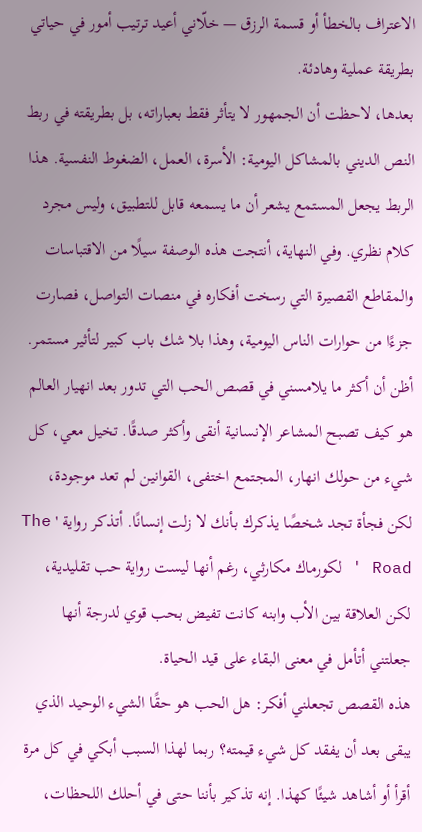الاعتراف بالخطأ أو قسمة الرزق — خلّاني أعيد ترتيب أمور في حياتي بطريقة عملية وهادئة.
بعدها، لاحظت أن الجمهور لا يتأثر فقط بعباراته، بل بطريقته في ربط النص الديني بالمشاكل اليومية: الأسرة، العمل، الضغوط النفسية. هذا الربط يجعل المستمع يشعر أن ما يسمعه قابل للتطبيق، وليس مجرد كلام نظري. وفي النهاية، أنتجت هذه الوصفة سيلًا من الاقتباسات والمقاطع القصيرة التي رسخت أفكاره في منصات التواصل، فصارت جزءًا من حوارات الناس اليومية، وهذا بلا شك باب كبير لتأثير مستمر.
أظن أن أكثر ما يلامسني في قصص الحب التي تدور بعد انهيار العالم هو كيف تصبح المشاعر الإنسانية أنقى وأكثر صدقًا. تخيل معي، كل شيء من حولك انهار، المجتمع اختفى، القوانين لم تعد موجودة، لكن فجأة تجد شخصًا يذكرك بأنك لا زلت إنسانًا. أتذكر رواية ' The Road ' لكورماك مكارثي، رغم أنها ليست رواية حب تقليدية، لكن العلاقة بين الأب وابنه كانت تفيض بحب قوي لدرجة أنها جعلتني أتأمل في معنى البقاء على قيد الحياة.
هذه القصص تجعلني أفكر: هل الحب هو حقًا الشيء الوحيد الذي يبقى بعد أن يفقد كل شيء قيمته؟ ربما لهذا السبب أبكي في كل مرة أقرأ أو أشاهد شيئًا كهذا. إنه تذكير بأننا حتى في أحلك اللحظات،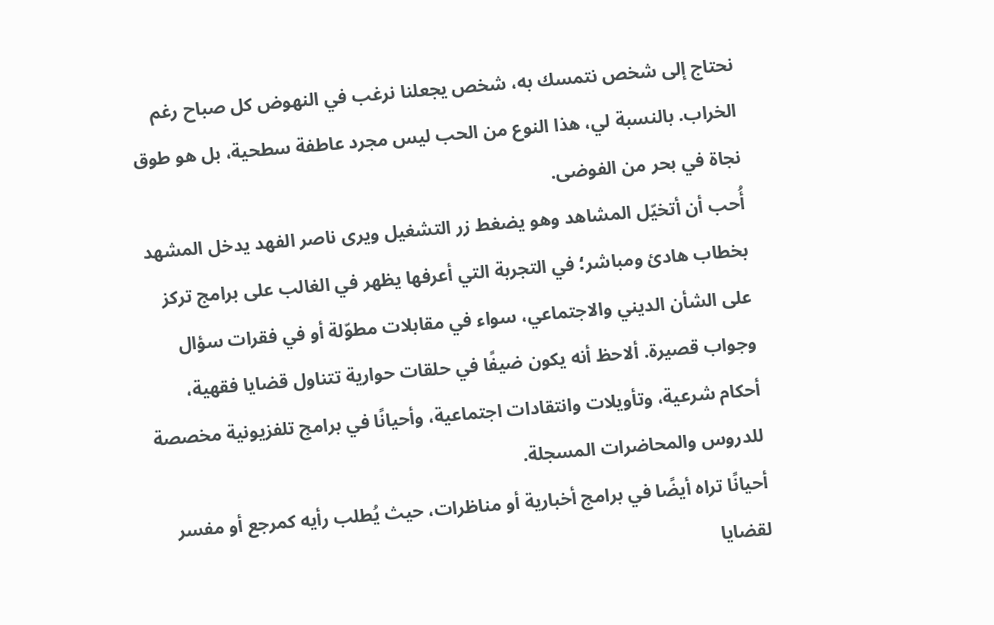نحتاج إلى شخص نتمسك به، شخص يجعلنا نرغب في النهوض كل صباح رغم الخراب. بالنسبة لي، هذا النوع من الحب ليس مجرد عاطفة سطحية، بل هو طوق نجاة في بحر من الفوضى.
أُحب أن أتخيّل المشاهد وهو يضغط زر التشغيل ويرى ناصر الفهد يدخل المشهد بخطاب هادئ ومباشر؛ في التجربة التي أعرفها يظهر في الغالب على برامج تركز على الشأن الديني والاجتماعي، سواء في مقابلات مطوّلة أو في فقرات سؤال وجواب قصيرة. ألاحظ أنه يكون ضيفًا في حلقات حوارية تتناول قضايا فقهية، أحكام شرعية، وتأويلات وانتقادات اجتماعية، وأحيانًا في برامج تلفزيونية مخصصة للدروس والمحاضرات المسجلة.
أحيانًا تراه أيضًا في برامج أخبارية أو مناظرات، حيث يُطلب رأيه كمرجع أو مفسر لقضايا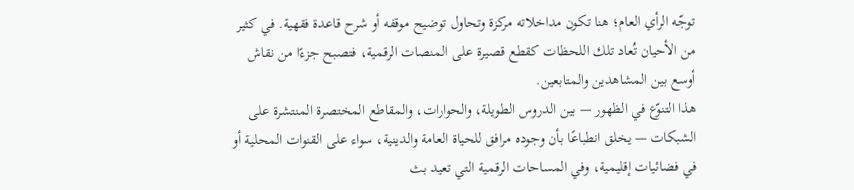توجّه الرأي العام؛ هنا تكون مداخلاته مركزة وتحاول توضيح موقفه أو شرح قاعدة فقهية. في كثير من الأحيان تُعاد تلك اللحظات كقطع قصيرة على المنصات الرقمية، فتصبح جزءًا من نقاش أوسع بين المشاهدين والمتابعين.
هذا التنوّع في الظهور — بين الدروس الطويلة، والحوارات، والمقاطع المختصرة المنتشرة على الشبكات — يخلق انطباعًا بأن وجوده مرافق للحياة العامة والدينية، سواء على القنوات المحلية أو في فضائيات إقليمية، وفي المساحات الرقمية التي تعيد بث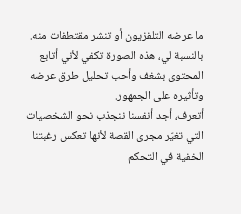ما عرضه التلفزيون أو تنشر مقتطفات منه. بالنسبة لي، هذه الصورة تكفي لأني أتابع المحتوى بشغف وأحب تحليل طرق عرضه وتأثيره على الجمهور.
أتعرف، أجد أنفسنا ننجذب نحو الشخصيات التي تغيّر مجرى القصة لأنها تعكس رغبتنا الخفية في التحكم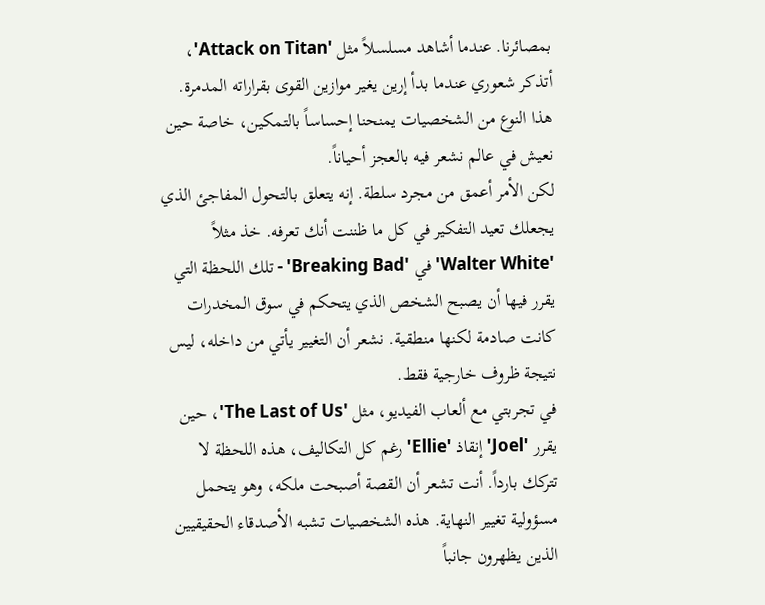بمصائرنا. عندما أشاهد مسلسلاً مثل 'Attack on Titan'، أتذكر شعوري عندما بدأ إرين يغير موازين القوى بقراراته المدمرة. هذا النوع من الشخصيات يمنحنا إحساساً بالتمكين، خاصة حين نعيش في عالم نشعر فيه بالعجز أحياناً.
لكن الأمر أعمق من مجرد سلطة. إنه يتعلق بالتحول المفاجئ الذي يجعلك تعيد التفكير في كل ما ظننت أنك تعرفه. خذ مثلاً 'Walter White' في 'Breaking Bad' - تلك اللحظة التي يقرر فيها أن يصبح الشخص الذي يتحكم في سوق المخدرات كانت صادمة لكنها منطقية. نشعر أن التغيير يأتي من داخله، ليس نتيجة ظروف خارجية فقط.
في تجربتي مع ألعاب الفيديو، مثل 'The Last of Us'، حين يقرر 'Joel' إنقاذ 'Ellie' رغم كل التكاليف، هذه اللحظة لا تتركك بارداً. أنت تشعر أن القصة أصبحت ملكه، وهو يتحمل مسؤولية تغيير النهاية. هذه الشخصيات تشبه الأصدقاء الحقيقيين الذين يظهرون جانباً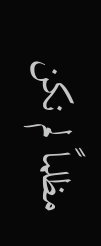مظلماً لم نكن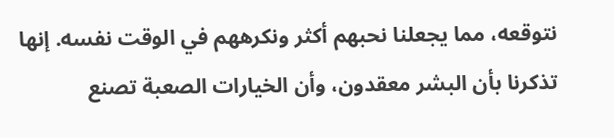نتوقعه، مما يجعلنا نحبهم أكثر ونكرههم في الوقت نفسه. إنها تذكرنا بأن البشر معقدون، وأن الخيارات الصعبة تصنع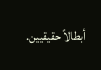أبطالاً حقيقيين.